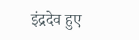इंद्रदेव हुए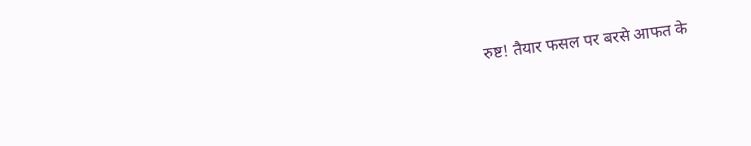रुष्ट! तैयार फसल पर बरसे आफत के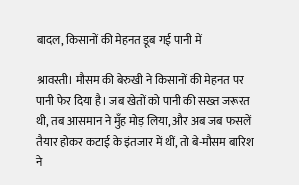बादल, किसानों की मेहनत डूब गई पानी में

श्रावस्ती। मौसम की बेरुखी ने किसानों की मेहनत पर पानी फेर दिया है। जब खेतों को पानी की सख्त जरूरत थी, तब आसमान ने मुँह मोड़ लिया, और अब जब फसलें तैयार होकर कटाई के इंतजार में थीं, तो बे-मौसम बारिश ने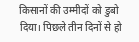किसानों की उम्मीदों को डुबो दिया। पिछले तीन दिनों से हो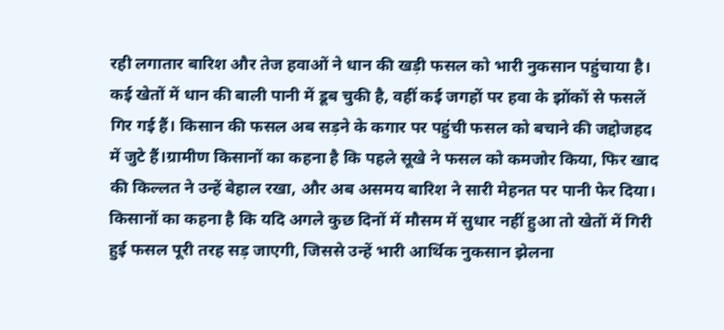रही लगातार बारिश और तेज हवाओं ने धान की खड़ी फसल को भारी नुकसान पहुंचाया है। कई खेतों में धान की बाली पानी में डूब चुकी है, वहीं कई जगहों पर हवा के झोंकों से फसलें गिर गई हैं। किसान की फसल अब सड़ने के कगार पर पहुंची फसल को बचाने की जद्दोजहद में जुटे हैं।ग्रामीण किसानों का कहना है कि पहले सूखे ने फसल को कमजोर किया, फिर खाद की किल्लत ने उन्हें बेहाल रखा, और अब असमय बारिश ने सारी मेहनत पर पानी फेर दिया। किसानों का कहना है कि यदि अगले कुछ दिनों में मौसम में सुधार नहीं हुआ तो खेतों में गिरी हुई फसल पूरी तरह सड़ जाएगी, जिससे उन्हें भारी आर्थिक नुकसान झेलना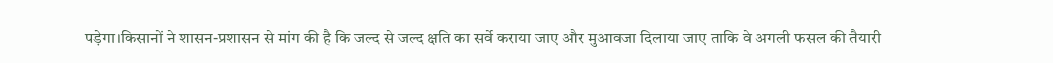पड़ेगा।किसानों ने शासन-प्रशासन से मांग की है कि जल्द से जल्द क्षति का सर्वे कराया जाए और मुआवजा दिलाया जाए ताकि वे अगली फसल की तैयारी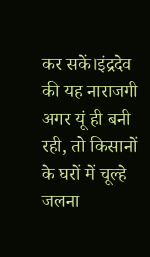कर सकें।इंद्रदेव की यह नाराजगी अगर यूं ही बनी रही, तो किसानों के घरों में चूल्हे जलना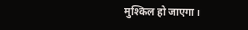मुश्किल हो जाएगा।